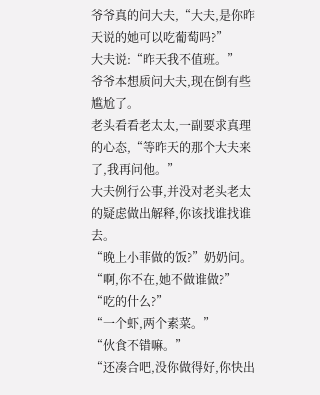爷爷真的问大夫,“大夫,是你昨天说的她可以吃葡萄吗?”
大夫说:“昨天我不值班。”
爷爷本想质问大夫,现在倒有些尴尬了。
老头看看老太太,一副要求真理的心态,“等昨天的那个大夫来了,我再问他。”
大夫例行公事,并没对老头老太的疑虑做出解释,你该找谁找谁去。
“晚上小菲做的饭?”奶奶问。
“啊,你不在,她不做谁做?”
“吃的什么?”
“一个虾,两个素菜。”
“伙食不错嘛。”
“还凑合吧,没你做得好,你快出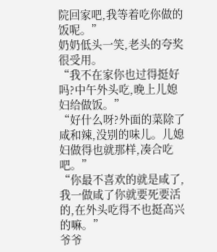院回家吧,我等着吃你做的饭呢。”
奶奶低头一笑,老头的夸奖很受用。
“我不在家你也过得挺好吗?中午外头吃,晚上儿媳妇给做饭。”
“好什么呀?外面的菜除了咸和辣,没别的味儿。儿媳妇做得也就那样,凑合吃吧。”
“你最不喜欢的就是咸了,我一做咸了你就要死要活的,在外头吃得不也挺高兴的嘛。”
爷爷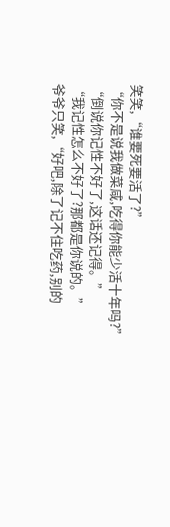笑笑,“谁要死要活了?”
“你不是说我做菜咸,吃得你能少活十年吗?”
“倒说你记性不好了,这话还记得。”
“我记性怎么不好了?那都是你说的。”
爷爷只笑,“好吧,除了记不住吃药,别的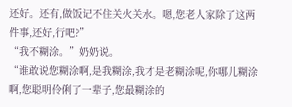还好。还有,做饭记不住关火关水。嗯,您老人家除了这两件事,还好,行吧?”
“我不糊涂。”奶奶说。
“谁敢说您糊涂啊,是我糊涂,我才是老糊涂呢,你哪儿糊涂啊,您聪明伶俐了一辈子,您最糊涂的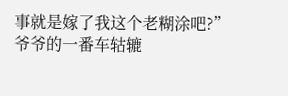事就是嫁了我这个老糊涂吧?”
爷爷的一番车轱辘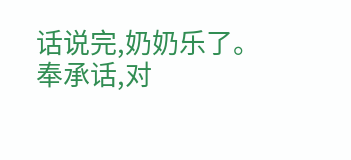话说完,奶奶乐了。
奉承话,对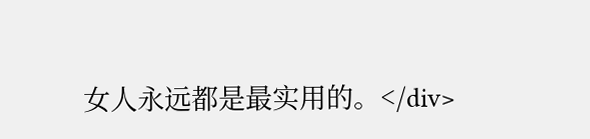女人永远都是最实用的。</div>